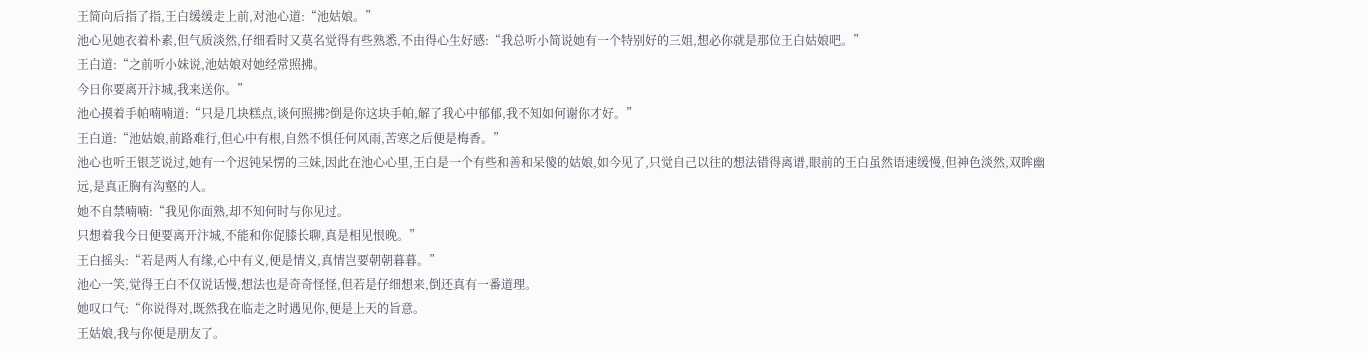王简向后指了指,王白缓缓走上前,对池心道:“池姑娘。”
池心见她衣着朴素,但气质淡然,仔细看时又莫名觉得有些熟悉,不由得心生好感:“我总听小简说她有一个特别好的三姐,想必你就是那位王白姑娘吧。”
王白道:“之前听小妹说,池姑娘对她经常照拂。
今日你要离开汴城,我来送你。”
池心摸着手帕喃喃道:“只是几块糕点,谈何照拂?倒是你这块手帕,解了我心中郁郁,我不知如何谢你才好。”
王白道:“池姑娘,前路难行,但心中有根,自然不惧任何风雨,苦寒之后便是梅香。”
池心也听王银芝说过,她有一个迟钝呆愣的三妹,因此在池心心里,王白是一个有些和善和呆傻的姑娘,如今见了,只觉自己以往的想法错得离谱,眼前的王白虽然语速缓慢,但神色淡然,双眸幽远,是真正胸有沟壑的人。
她不自禁喃喃:“我见你面熟,却不知何时与你见过。
只想着我今日便要离开汴城,不能和你促膝长聊,真是相见恨晚。”
王白摇头:“若是两人有缘,心中有义,便是情义,真情岂要朝朝暮暮。”
池心一笑,觉得王白不仅说话慢,想法也是奇奇怪怪,但若是仔细想来,倒还真有一番道理。
她叹口气:“你说得对,既然我在临走之时遇见你,便是上天的旨意。
王姑娘,我与你便是朋友了。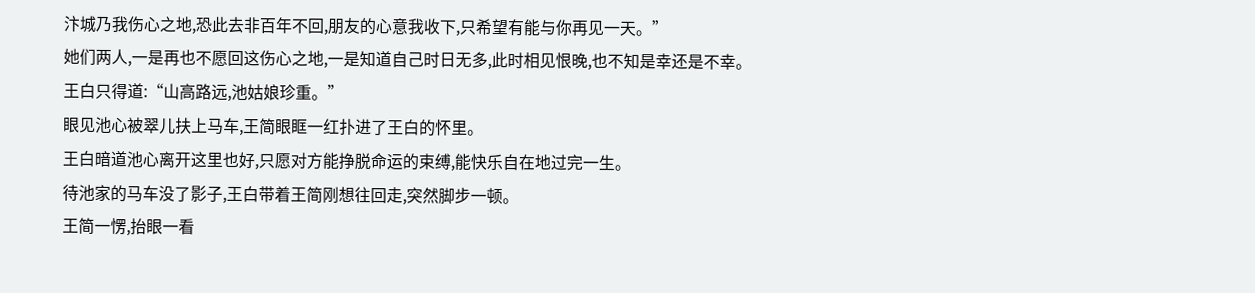汴城乃我伤心之地,恐此去非百年不回,朋友的心意我收下,只希望有能与你再见一天。”
她们两人,一是再也不愿回这伤心之地,一是知道自己时日无多,此时相见恨晚,也不知是幸还是不幸。
王白只得道:“山高路远,池姑娘珍重。”
眼见池心被翠儿扶上马车,王简眼眶一红扑进了王白的怀里。
王白暗道池心离开这里也好,只愿对方能挣脱命运的束缚,能快乐自在地过完一生。
待池家的马车没了影子,王白带着王简刚想往回走,突然脚步一顿。
王简一愣,抬眼一看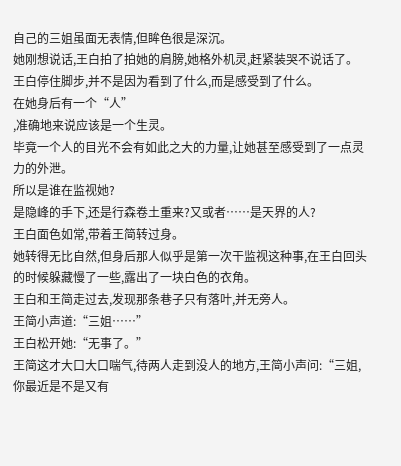自己的三姐虽面无表情,但眸色很是深沉。
她刚想说话,王白拍了拍她的肩膀,她格外机灵,赶紧装哭不说话了。
王白停住脚步,并不是因为看到了什么,而是感受到了什么。
在她身后有一个“人”
,准确地来说应该是一个生灵。
毕竟一个人的目光不会有如此之大的力量,让她甚至感受到了一点灵力的外泄。
所以是谁在监视她?
是隐峰的手下,还是行森卷土重来?又或者……是天界的人?
王白面色如常,带着王简转过身。
她转得无比自然,但身后那人似乎是第一次干监视这种事,在王白回头的时候躲藏慢了一些,露出了一块白色的衣角。
王白和王简走过去,发现那条巷子只有落叶,并无旁人。
王简小声道:“三姐……”
王白松开她:“无事了。”
王简这才大口大口喘气,待两人走到没人的地方,王简小声问:“三姐,你最近是不是又有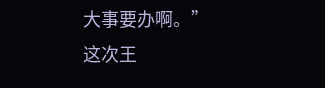大事要办啊。”
这次王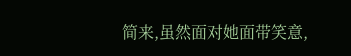简来,虽然面对她面带笑意,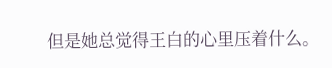但是她总觉得王白的心里压着什么。